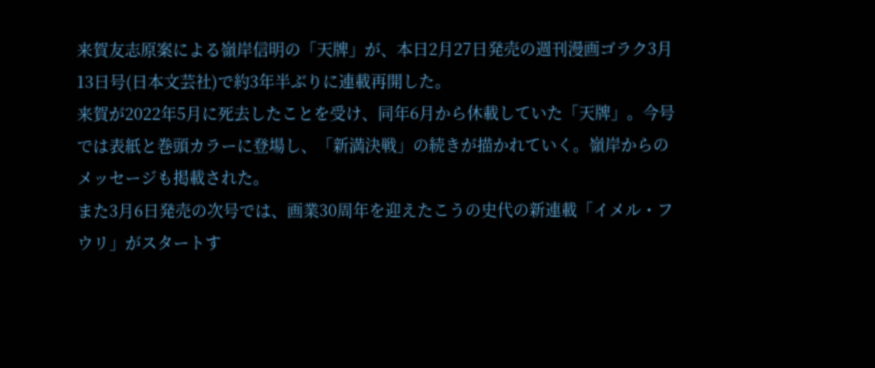来賀友志原案による嶺岸信明の「天牌」が、本日2月27日発売の週刊漫画ゴラク3月13日号(日本文芸社)で約3年半ぶりに連載再開した。
来賀が2022年5月に死去したことを受け、同年6月から休載していた「天牌」。今号では表紙と巻頭カラーに登場し、「新満決戦」の続きが描かれていく。嶺岸からのメッセージも掲載された。
また3月6日発売の次号では、画業30周年を迎えたこうの史代の新連載「イメル・フウリ」がスタートす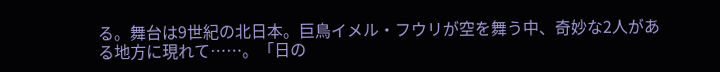る。舞台は9世紀の北日本。巨鳥イメル・フウリが空を舞う中、奇妙な2人がある地方に現れて……。「日の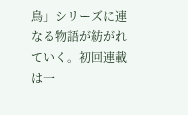鳥」シリーズに連なる物語が紡がれていく。初回連載は一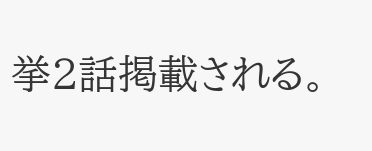挙2話掲載される。